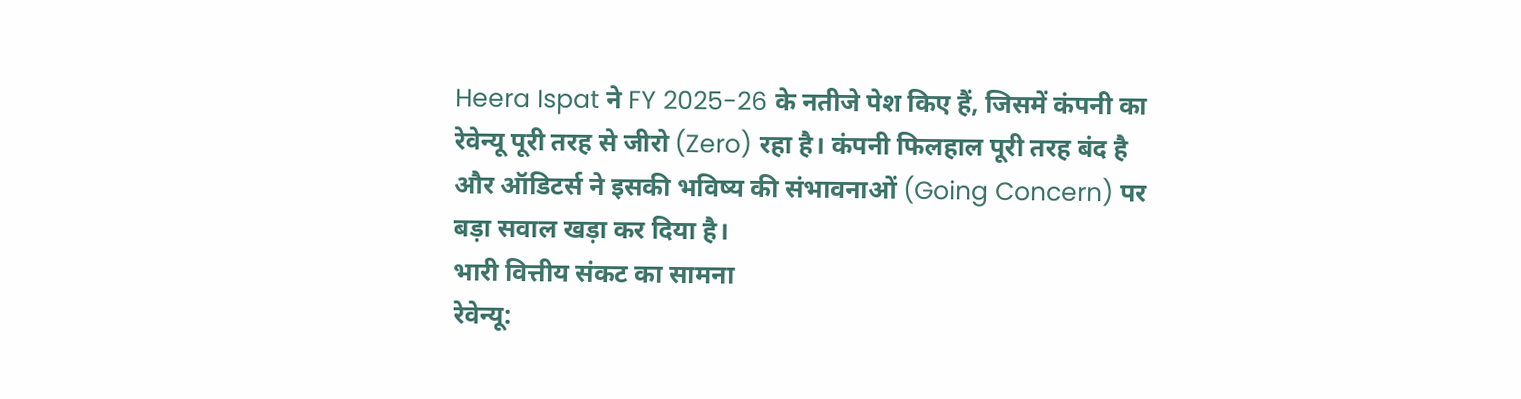Heera Ispat ने FY 2025-26 के नतीजे पेश किए हैं, जिसमें कंपनी का रेवेन्यू पूरी तरह से जीरो (Zero) रहा है। कंपनी फिलहाल पूरी तरह बंद है और ऑडिटर्स ने इसकी भविष्य की संभावनाओं (Going Concern) पर बड़ा सवाल खड़ा कर दिया है।
भारी वित्तीय संकट का सामना
रेवेन्यू: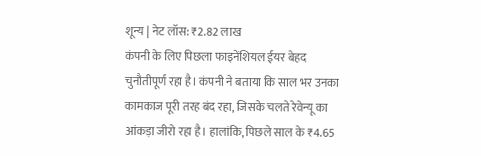शून्य | नेट लॉस: ₹2.82 लाख
कंपनी के लिए पिछला फाइनेंशियल ईयर बेहद चुनौतीपूर्ण रहा है। कंपनी ने बताया कि साल भर उनका कामकाज पूरी तरह बंद रहा, जिसके चलते रेवेन्यू का आंकड़ा जीरो रहा है। हालांकि, पिछले साल के ₹4.65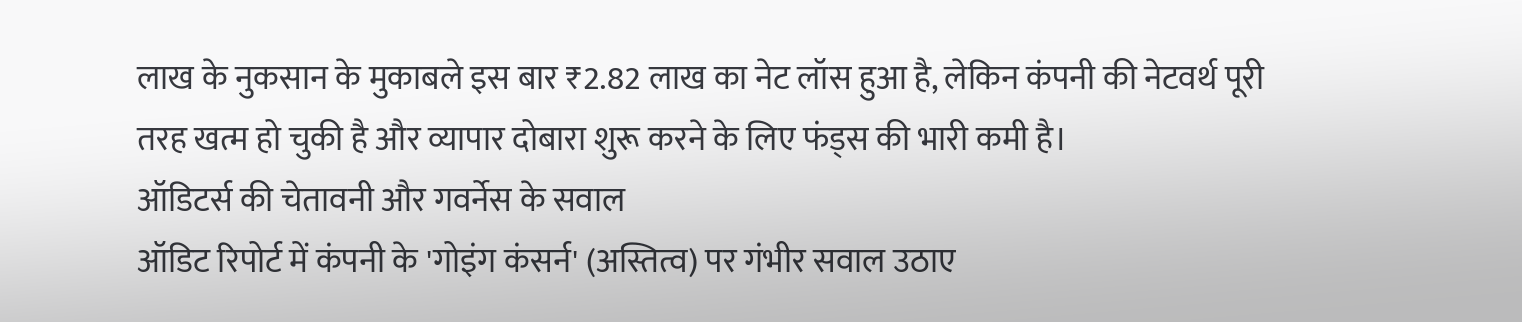लाख के नुकसान के मुकाबले इस बार ₹2.82 लाख का नेट लॉस हुआ है, लेकिन कंपनी की नेटवर्थ पूरी तरह खत्म हो चुकी है और व्यापार दोबारा शुरू करने के लिए फंड्स की भारी कमी है।
ऑडिटर्स की चेतावनी और गवर्नेस के सवाल
ऑडिट रिपोर्ट में कंपनी के 'गोइंग कंसर्न' (अस्तित्व) पर गंभीर सवाल उठाए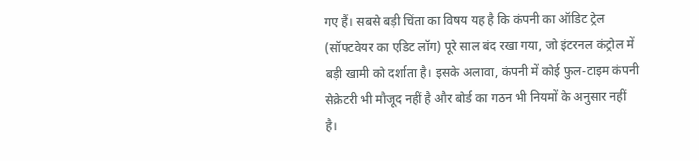गए हैं। सबसे बड़ी चिंता का विषय यह है कि कंपनी का ऑडिट ट्रेल (सॉफ्टवेयर का एडिट लॉग) पूरे साल बंद रखा गया, जो इंटरनल कंट्रोल में बड़ी खामी को दर्शाता है। इसके अलावा, कंपनी में कोई फुल-टाइम कंपनी सेक्रेटरी भी मौजूद नहीं है और बोर्ड का गठन भी नियमों के अनुसार नहीं है।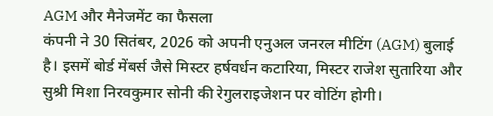AGM और मैनेजमेंट का फैसला
कंपनी ने 30 सितंबर, 2026 को अपनी एनुअल जनरल मीटिंग (AGM) बुलाई है। इसमें बोर्ड मेंबर्स जैसे मिस्टर हर्षवर्धन कटारिया, मिस्टर राजेश सुतारिया और सुश्री मिशा निरवकुमार सोनी की रेगुलराइजेशन पर वोटिंग होगी।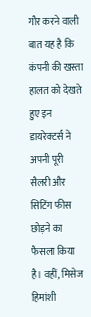गौर करने वाली बात यह है कि कंपनी की खस्ता हालत को देखते हुए इन डायरेक्टर्स ने अपनी पूरी सैलरी और सिटिंग फीस छोड़ने का फैसला किया है। वहीं, मिसेज हिमांशी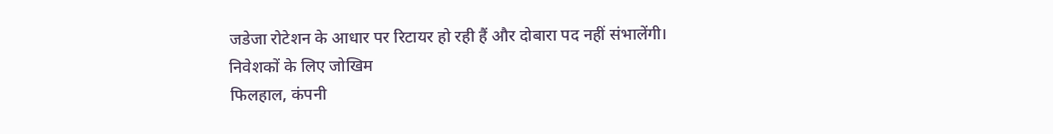जडेजा रोटेशन के आधार पर रिटायर हो रही हैं और दोबारा पद नहीं संभालेंगी।
निवेशकों के लिए जोखिम
फिलहाल, कंपनी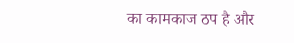का कामकाज ठप है और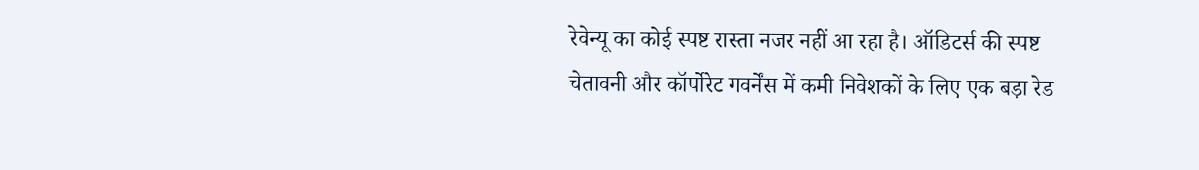रेवेन्यू का कोई स्पष्ट रास्ता नजर नहीं आ रहा है। ऑडिटर्स की स्पष्ट चेतावनी और कॉर्पोरेट गवर्नेंस में कमी निवेशकों के लिए एक बड़ा रेड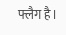फ्लैग है।